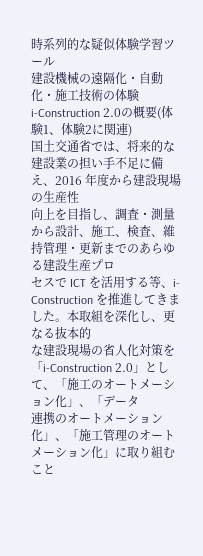時系列的な疑似体験学習ツール
建設機械の遠隔化・自動化・施工技術の体験
i-Construction 2.0の概要(体験1、体験2に関連)
国土交通省では、将来的な建設業の担い手不足に備え、2016 年度から建設現場の生産性
向上を目指し、調査・測量から設計、施工、検査、維持管理・更新までのあらゆる建設生産プロ
セスで ICT を活用する等、i-Construction を推進してきました。本取組を深化し、更なる抜本的
な建設現場の省人化対策を「i-Construction 2.0」として、「施工のオートメーション化」、「データ
連携のオートメーション化」、「施工管理のオートメーション化」に取り組むこと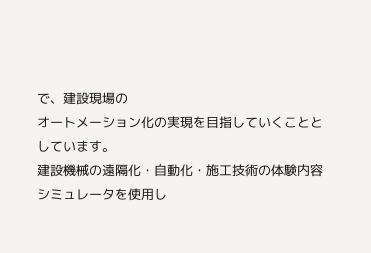で、建設現場の
オートメーション化の実現を目指していくこととしています。
建設機械の遠隔化・自動化・施工技術の体験内容
シミュレータを使用し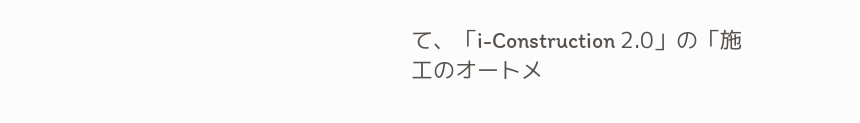て、「i-Construction 2.0」の「施工のオートメ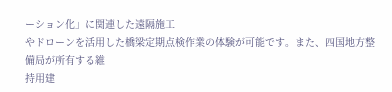ーション化」に関連した遠隔施工
やドローンを活用した橋梁定期点検作業の体験が可能です。また、四国地方整備局が所有する維
持用建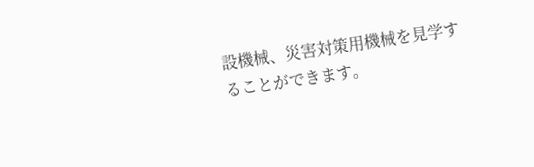設機械、災害対策用機械を見学することができます。